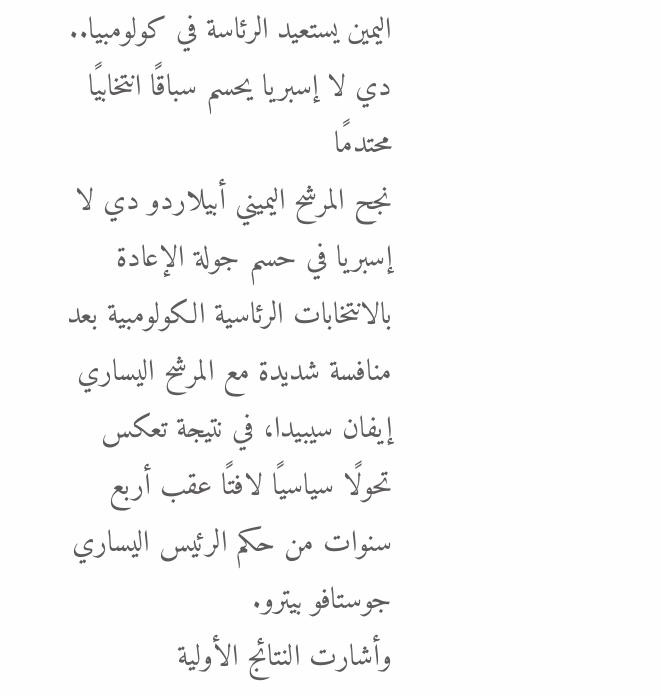اليمين يستعيد الرئاسة في كولومبيا.. دي لا إسبريا يحسم سباقًا انتخابيًا محتدمًا
نجح المرشح اليميني أبيلاردو دي لا إسبريا في حسم جولة الإعادة بالانتخابات الرئاسية الكولومبية بعد منافسة شديدة مع المرشح اليساري إيفان سيبيدا، في نتيجة تعكس تحولًا سياسيًا لافتًا عقب أربع سنوات من حكم الرئيس اليساري جوستافو بيترو.
وأشارت النتائج الأولية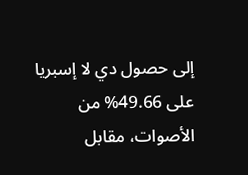إلى حصول دي لا إسبريا على 49.66% من الأصوات، مقابل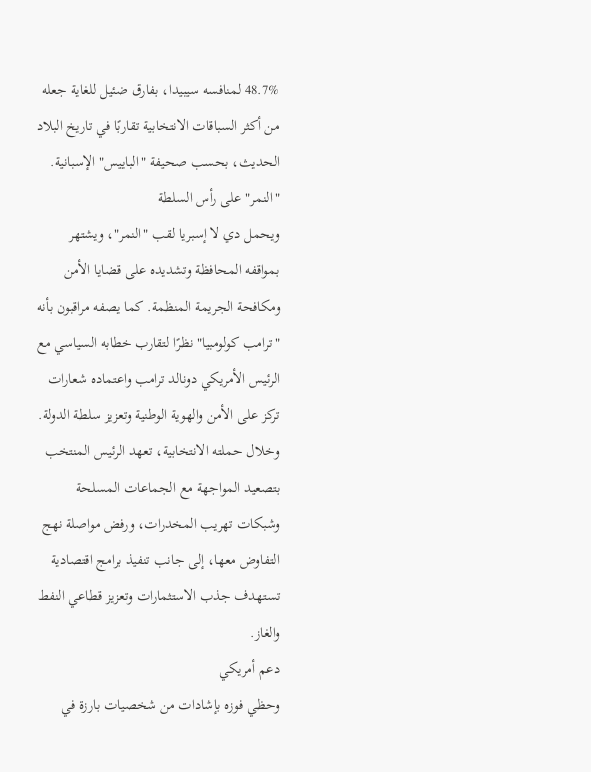48.7% لمنافسه سيبيدا، بفارق ضئيل للغاية جعله من أكثر السباقات الانتخابية تقاربًا في تاريخ البلاد الحديث، بحسب صحيفة "الباييس" الإسبانية.
"النمر" على رأس السلطة
ويحمل دي لا إسبريا لقب "النمر"، ويشتهر بمواقفه المحافظة وتشديده على قضايا الأمن ومكافحة الجريمة المنظمة. كما يصفه مراقبون بأنه "ترامب كولومبيا" نظرًا لتقارب خطابه السياسي مع الرئيس الأمريكي دونالد ترامب واعتماده شعارات تركز على الأمن والهوية الوطنية وتعزيز سلطة الدولة.
وخلال حملته الانتخابية، تعهد الرئيس المنتخب بتصعيد المواجهة مع الجماعات المسلحة وشبكات تهريب المخدرات، ورفض مواصلة نهج التفاوض معها، إلى جانب تنفيذ برامج اقتصادية تستهدف جذب الاستثمارات وتعزيز قطاعي النفط والغاز.
دعم أمريكي
وحظي فوزه بإشادات من شخصيات بارزة في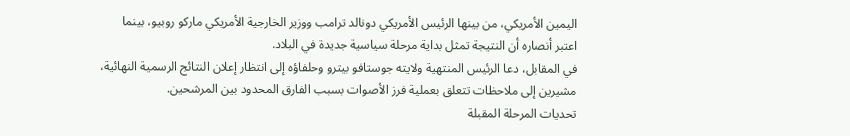اليمين الأمريكي، من بينها الرئيس الأمريكي دونالد ترامب ووزير الخارجية الأمريكي ماركو روبيو، بينما اعتبر أنصاره أن النتيجة تمثل بداية مرحلة سياسية جديدة في البلاد.
في المقابل، دعا الرئيس المنتهية ولايته جوستافو بيترو وحلفاؤه إلى انتظار إعلان النتائج الرسمية النهائية، مشيرين إلى ملاحظات تتعلق بعملية فرز الأصوات بسبب الفارق المحدود بين المرشحين.
تحديات المرحلة المقبلة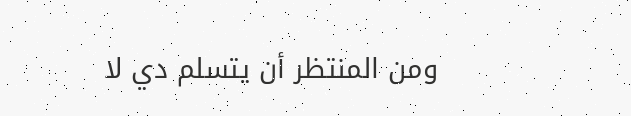ومن المنتظر أن يتسلم دي لا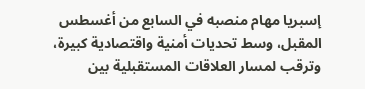إسبريا مهام منصبه في السابع من أغسطس المقبل، وسط تحديات أمنية واقتصادية كبيرة، وترقب لمسار العلاقات المستقبلية بين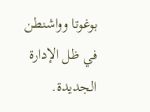بوغوتا وواشنطن في ظل الإدارة الجديدة.